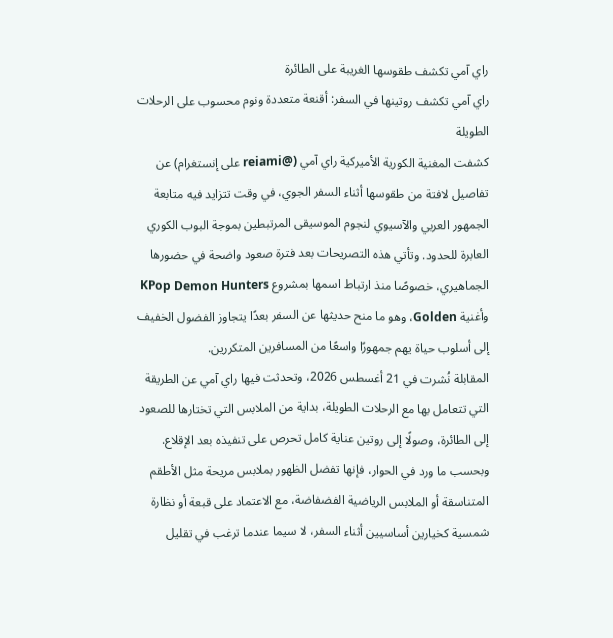راي آمي تكشف طقوسها الغريبة على الطائرة
راي آمي تكشف روتينها في السفر: أقنعة متعددة ونوم محسوب على الرحلات الطويلة
كشفت المغنية الكورية الأميركية راي آمي (@reiami على إنستغرام) عن تفاصيل لافتة من طقوسها أثناء السفر الجوي، في وقت تتزايد فيه متابعة الجمهور العربي والآسيوي لنجوم الموسيقى المرتبطين بموجة البوب الكوري العابرة للحدود. وتأتي هذه التصريحات بعد فترة صعود واضحة في حضورها الجماهيري، خصوصًا منذ ارتباط اسمها بمشروع KPop Demon Hunters وأغنية Golden، وهو ما منح حديثها عن السفر بعدًا يتجاوز الفضول الخفيف إلى أسلوب حياة يهم جمهورًا واسعًا من المسافرين المتكررين.
المقابلة نُشرت في 21 أغسطس 2026، وتحدثت فيها راي آمي عن الطريقة التي تتعامل بها مع الرحلات الطويلة، بداية من الملابس التي تختارها للصعود إلى الطائرة، وصولًا إلى روتين عناية كامل تحرص على تنفيذه بعد الإقلاع. وبحسب ما ورد في الحوار، فإنها تفضل الظهور بملابس مريحة مثل الأطقم المتناسقة أو الملابس الرياضية الفضفاضة، مع الاعتماد على قبعة أو نظارة شمسية كخيارين أساسيين أثناء السفر، لا سيما عندما ترغب في تقليل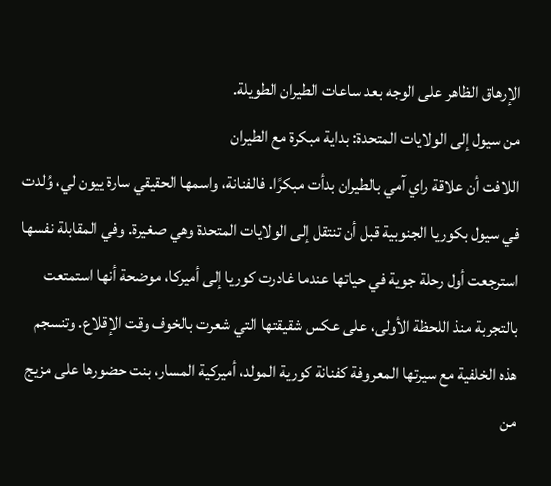الإرهاق الظاهر على الوجه بعد ساعات الطيران الطويلة.
من سيول إلى الولايات المتحدة: بداية مبكرة مع الطيران
اللافت أن علاقة راي آمي بالطيران بدأت مبكرًا. فالفنانة، واسمها الحقيقي سارة ييون لي، وُلدت في سيول بكوريا الجنوبية قبل أن تنتقل إلى الولايات المتحدة وهي صغيرة. وفي المقابلة نفسها استرجعت أول رحلة جوية في حياتها عندما غادرت كوريا إلى أميركا، موضحة أنها استمتعت بالتجربة منذ اللحظة الأولى، على عكس شقيقتها التي شعرت بالخوف وقت الإقلاع. وتنسجم هذه الخلفية مع سيرتها المعروفة كفنانة كورية المولد، أميركية المسار، بنت حضورها على مزيج من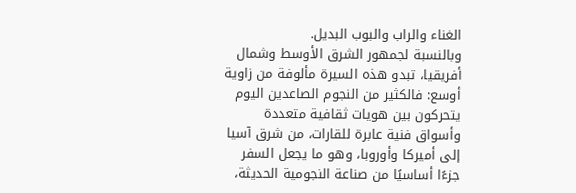الغناء والراب والبوب البديل.
وبالنسبة لجمهور الشرق الأوسط وشمال أفريقيا، تبدو هذه السيرة مألوفة من زاوية أوسع: فالكثير من النجوم الصاعدين اليوم يتحركون بين هويات ثقافية متعددة وأسواق فنية عابرة للقارات، من شرق آسيا إلى أميركا وأوروبا، وهو ما يجعل السفر جزءًا أساسيًا من صناعة النجومية الحديثة،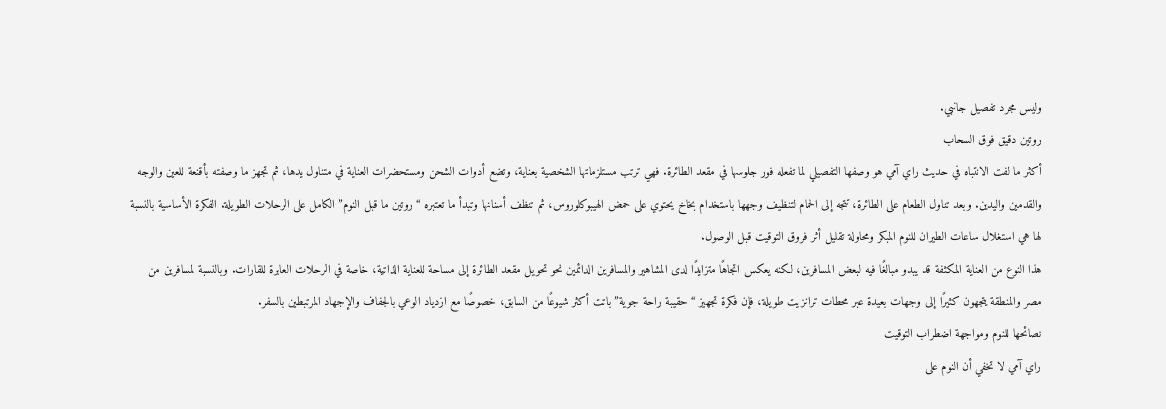وليس مجرد تفصيل جانبي.
روتين دقيق فوق السحاب
أكثر ما لفت الانتباه في حديث راي آمي هو وصفها التفصيلي لما تفعله فور جلوسها في مقعد الطائرة. فهي ترتب مستلزماتها الشخصية بعناية، وتضع أدوات الشحن ومستحضرات العناية في متناول يدها، ثم تجهز ما وصفته بأقنعة للعين والوجه والقدمين واليدين. وبعد تناول الطعام على الطائرة، تتجه إلى الحمام لتنظيف وجهها باستخدام بخاخ يحتوي على حمض الهيبوكلوروس، ثم تنظف أسنانها وتبدأ ما تعتبره “روتين ما قبل النوم” الكامل على الرحلات الطويلة. الفكرة الأساسية بالنسبة لها هي استغلال ساعات الطيران للنوم المبكر ومحاولة تقليل أثر فروق التوقيت قبل الوصول.
هذا النوع من العناية المكثفة قد يبدو مبالغًا فيه لبعض المسافرين، لكنه يعكس اتجاهًا متزايدًا لدى المشاهير والمسافرين الدائمين نحو تحويل مقعد الطائرة إلى مساحة للعناية الذاتية، خاصة في الرحلات العابرة للقارات. وبالنسبة لمسافرين من مصر والمنطقة يتجهون كثيرًا إلى وجهات بعيدة عبر محطات ترانزيت طويلة، فإن فكرة تجهيز “حقيبة راحة جوية” باتت أكثر شيوعًا من السابق، خصوصًا مع ازدياد الوعي بالجفاف والإجهاد المرتبطين بالسفر.
نصائحها للنوم ومواجهة اضطراب التوقيت
راي آمي لا تخفي أن النوم على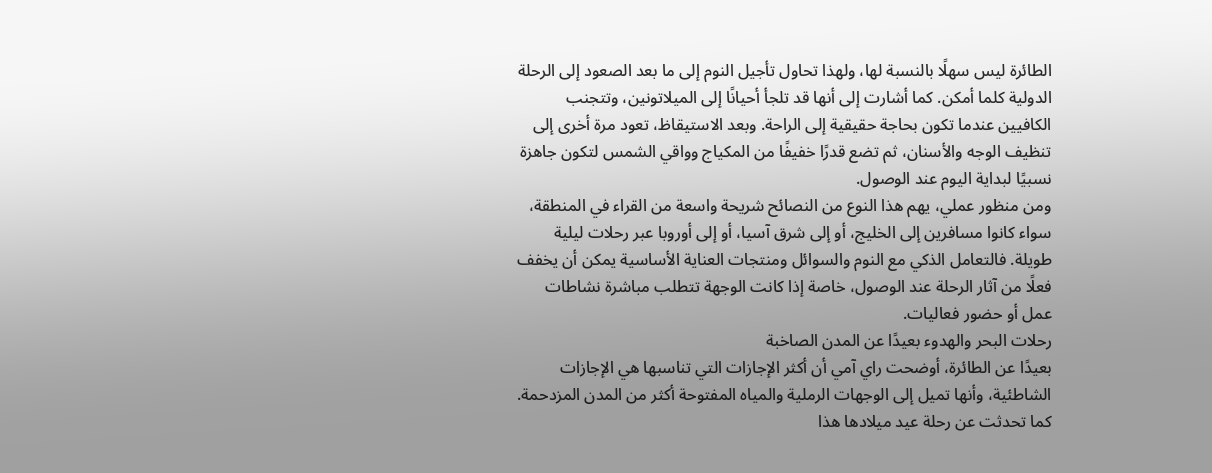الطائرة ليس سهلًا بالنسبة لها، ولهذا تحاول تأجيل النوم إلى ما بعد الصعود إلى الرحلة الدولية كلما أمكن. كما أشارت إلى أنها قد تلجأ أحيانًا إلى الميلاتونين، وتتجنب الكافيين عندما تكون بحاجة حقيقية إلى الراحة. وبعد الاستيقاظ، تعود مرة أخرى إلى تنظيف الوجه والأسنان، ثم تضع قدرًا خفيفًا من المكياج وواقي الشمس لتكون جاهزة نسبيًا لبداية اليوم عند الوصول.
ومن منظور عملي، يهم هذا النوع من النصائح شريحة واسعة من القراء في المنطقة، سواء كانوا مسافرين إلى الخليج، أو إلى شرق آسيا، أو إلى أوروبا عبر رحلات ليلية طويلة. فالتعامل الذكي مع النوم والسوائل ومنتجات العناية الأساسية يمكن أن يخفف فعلًا من آثار الرحلة عند الوصول، خاصة إذا كانت الوجهة تتطلب مباشرة نشاطات عمل أو حضور فعاليات.
رحلات البحر والهدوء بعيدًا عن المدن الصاخبة
بعيدًا عن الطائرة، أوضحت راي آمي أن أكثر الإجازات التي تناسبها هي الإجازات الشاطئية، وأنها تميل إلى الوجهات الرملية والمياه المفتوحة أكثر من المدن المزدحمة. كما تحدثت عن رحلة عيد ميلادها هذا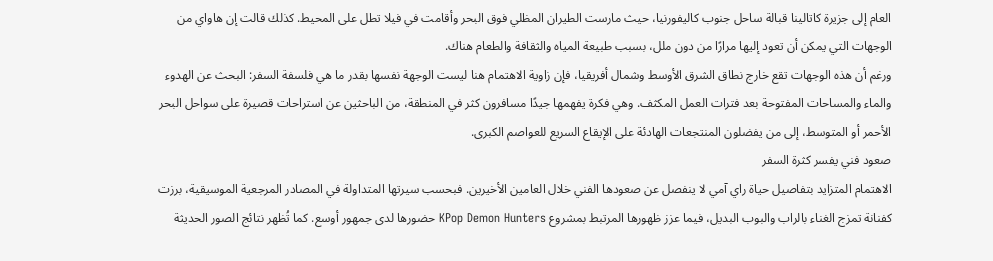العام إلى جزيرة كاتالينا قبالة ساحل جنوب كاليفورنيا، حيث مارست الطيران المظلي فوق البحر وأقامت في فيلا تطل على المحيط. كذلك قالت إن هاواي من الوجهات التي يمكن أن تعود إليها مرارًا من دون ملل، بسبب طبيعة المياه والثقافة والطعام هناك.
ورغم أن هذه الوجهات تقع خارج نطاق الشرق الأوسط وشمال أفريقيا، فإن زاوية الاهتمام هنا ليست الوجهة نفسها بقدر ما هي فلسفة السفر: البحث عن الهدوء والماء والمساحات المفتوحة بعد فترات العمل المكثف. وهي فكرة يفهمها جيدًا مسافرون كثر في المنطقة، من الباحثين عن استراحات قصيرة على سواحل البحر الأحمر أو المتوسط، إلى من يفضلون المنتجعات الهادئة على الإيقاع السريع للعواصم الكبرى.
صعود فني يفسر كثرة السفر
الاهتمام المتزايد بتفاصيل حياة راي آمي لا ينفصل عن صعودها الفني خلال العامين الأخيرين. فبحسب سيرتها المتداولة في المصادر المرجعية الموسيقية، برزت كفنانة تمزج الغناء بالراب والبوب البديل، فيما عزز ظهورها المرتبط بمشروع KPop Demon Hunters حضورها لدى جمهور أوسع. كما تُظهر نتائج الصور الحديثة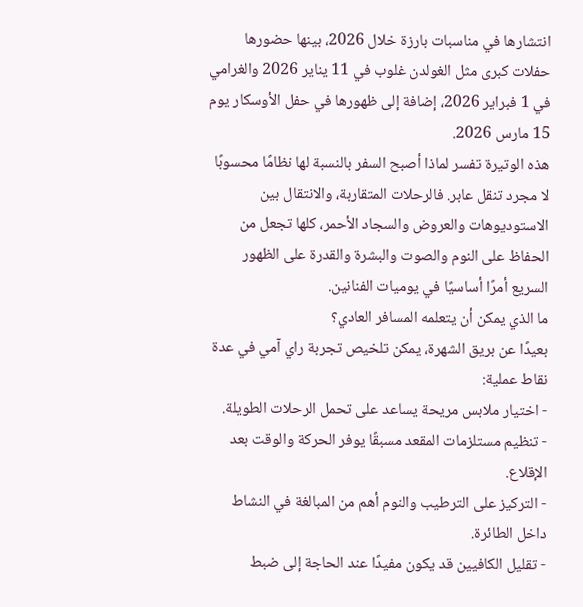انتشارها في مناسبات بارزة خلال 2026، بينها حضورها حفلات كبرى مثل الغولدن غلوب في 11 يناير 2026 والغرامي في 1 فبراير 2026، إضافة إلى ظهورها في حفل الأوسكار يوم 15 مارس 2026.
هذه الوتيرة تفسر لماذا أصبح السفر بالنسبة لها نظامًا محسوبًا لا مجرد تنقل عابر. فالرحلات المتقاربة، والانتقال بين الاستوديوهات والعروض والسجاد الأحمر، كلها تجعل من الحفاظ على النوم والصوت والبشرة والقدرة على الظهور السريع أمرًا أساسيًا في يوميات الفنانين.
ما الذي يمكن أن يتعلمه المسافر العادي؟
بعيدًا عن بريق الشهرة، يمكن تلخيص تجربة راي آمي في عدة نقاط عملية:
- اختيار ملابس مريحة يساعد على تحمل الرحلات الطويلة.
- تنظيم مستلزمات المقعد مسبقًا يوفر الحركة والوقت بعد الإقلاع.
- التركيز على الترطيب والنوم أهم من المبالغة في النشاط داخل الطائرة.
- تقليل الكافيين قد يكون مفيدًا عند الحاجة إلى ضبط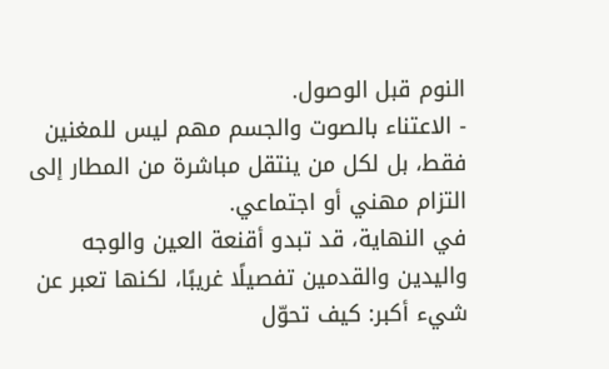النوم قبل الوصول.
- الاعتناء بالصوت والجسم مهم ليس للمغنين فقط، بل لكل من ينتقل مباشرة من المطار إلى التزام مهني أو اجتماعي.
في النهاية، قد تبدو أقنعة العين والوجه واليدين والقدمين تفصيلًا غريبًا، لكنها تعبر عن شيء أكبر: كيف تحوّل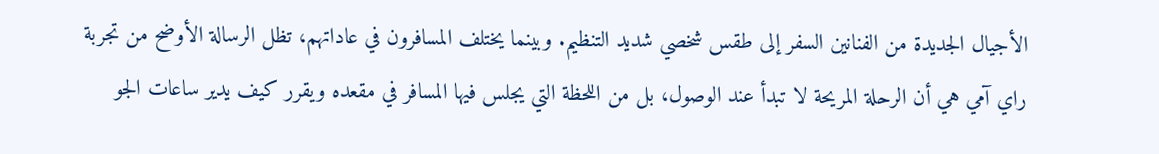الأجيال الجديدة من الفنانين السفر إلى طقس شخصي شديد التنظيم. وبينما يختلف المسافرون في عاداتهم، تظل الرسالة الأوضح من تجربة راي آمي هي أن الرحلة المريحة لا تبدأ عند الوصول، بل من اللحظة التي يجلس فيها المسافر في مقعده ويقرر كيف يدير ساعات الجو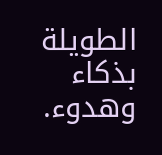الطويلة بذكاء وهدوء.